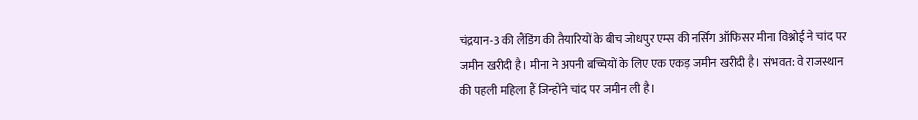चंद्रयान-3 की लैंडिंग की तैयारियों के बीच जोधपुर एम्स की नर्सिंग ऑफिसर मीना विश्नोई ने चांद पर जमीन खरीदी है। मीना ने अपनी बच्चियों के लिए एक एकड़ जमीन खरीदी है। संभवत: वे राजस्थान की पहली महिला हैं जिन्होंने चांद पर जमीन ली है।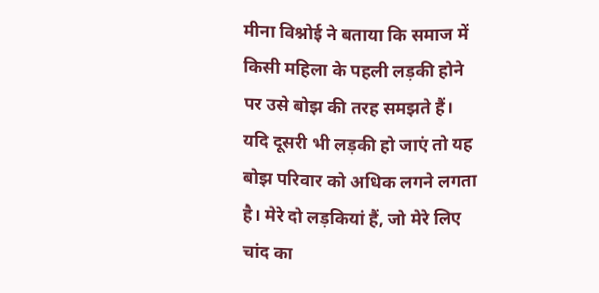मीना विश्नोई ने बताया कि समाज में किसी महिला के पहली लड़की होने पर उसे बोझ की तरह समझते हैं। यदि दूसरी भी लड़की हो जाएं तो यह बोझ परिवार को अधिक लगने लगता है। मेरे दो लड़कियां हैं, जो मेरे लिए चांद का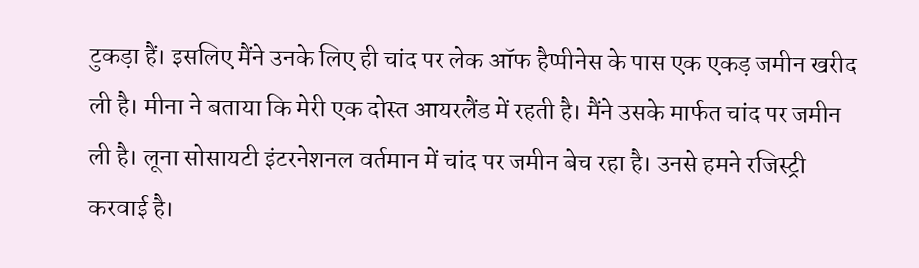टुकड़ा हैं। इसलिए मैंने उनके लिए ही चांद पर लेक ऑफ हैप्पीनेस के पास एक एकड़ जमीन खरीद ली है। मीना ने बताया कि मेरी एक दोस्त आयरलैंड में रहती है। मैंने उसके मार्फत चांद पर जमीन ली है। लूना सोसायटी इंटरनेशनल वर्तमान में चांद पर जमीन बेच रहा है। उनसे हमने रजिस्ट्री करवाई है।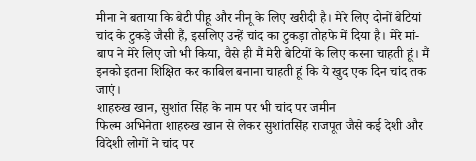मीना ने बताया कि बेटी पीहू और नीनू के लिए खरीदी है। मेरे लिए दोनों बेटियां चांद के टुकड़े जैसी हैं, इसलिए उन्हें चांद का टुकड़ा तोहफे में दिया है। मेरे मां-बाप ने मेरे लिए जो भी किया, वैसे ही मैं मेरी बेटियों के लिए करना चाहती हूं। मैं इनको इतना शिक्षित कर काबिल बनाना चाहती हूं कि ये खुद एक दिन चांद तक जाएं।
शाहरुख खान, सुशांत सिंह के नाम पर भी चांद पर जमीन
फिल्म अभिनेता शाहरुख खान से लेकर सुशांतसिंह राजपूत जैसे कई देशी और विदेशी लोगों ने चांद पर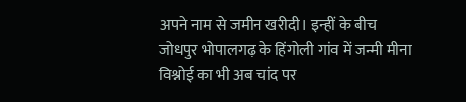अपने नाम से जमीन खरीदी। इन्हीं के बीच जोधपुर भोपालगढ़ के हिंगोली गांव में जन्मी मीना विश्नोई का भी अब चांद पर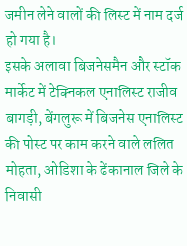जमीन लेने वालों की लिस्ट में नाम दर्ज हो गया है।
इसके अलावा बिजनेसमैन और स्टॉक मार्केट में टेक्निकल एनालिस्ट राजीव बागड़ी, बेंगलुरू में बिजनेस एनालिस्ट की पोस्ट पर काम करने वाले ललित मोहता, ओडिशा के ढेंकानाल जिले के निवासी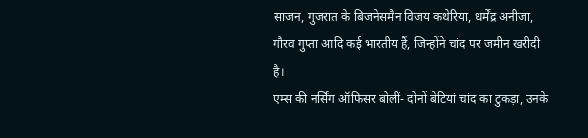साजन, गुजरात के बिजनेसमैन विजय कथेरिया, धर्मेंद्र अनीजा, गौरव गुप्ता आदि कई भारतीय हैं, जिन्होंने चांद पर जमीन खरीदी है।
एम्स की नर्सिंग ऑफिसर बोलीं- दोनों बेटियां चांद का टुकड़ा, उनके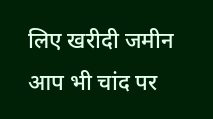लिए खरीदी जमीन
आप भी चांद पर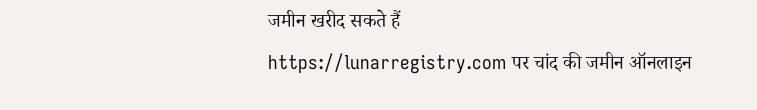जमीन खरीद सकते हैं
https://lunarregistry.com पर चांद की जमीन ऑनलाइन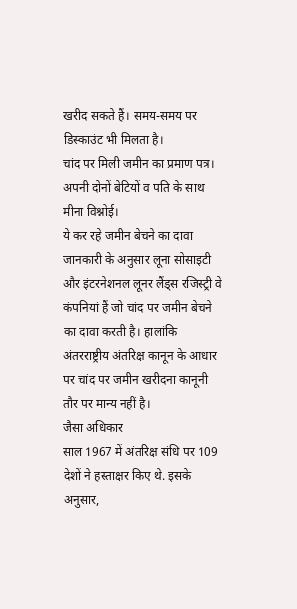खरीद सकते हैं। समय-समय पर डिस्काउंट भी मिलता है।
चांद पर मिली जमीन का प्रमाण पत्र।
अपनी दोनों बेटियों व पति के साथ मीना विश्नोई।
ये कर रहे जमीन बेचने का दावा
जानकारी के अनुसार लूना सोसाइटी और इंटरनेशनल लूनर लैंड्स रजिस्ट्री वे कंपनियां हैं जो चांद पर जमीन बेचने का दावा करती है। हालांकि अंतरराष्ट्रीय अंतरिक्ष कानून के आधार पर चांद पर जमीन खरीदना कानूनी तौर पर मान्य नहीं है।
जैसा अधिकार
साल 1967 में अंतरिक्ष संधि पर 109 देशों ने हस्ताक्षर किए थे. इसके अनुसार,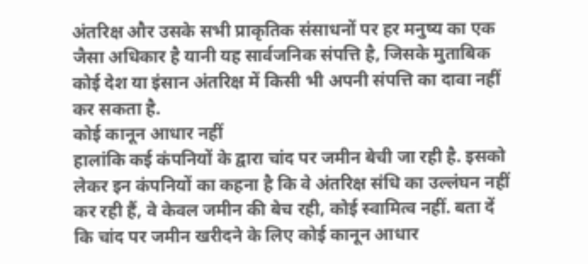अंतरिक्ष और उसके सभी प्राकृतिक संसाधनों पर हर मनुष्य का एक जैसा अधिकार है यानी यह सार्वजनिक संपत्ति है, जिसके मुताबिक कोई देश या इंसान अंतरिक्ष में किसी भी अपनी संपत्ति का दावा नहीं कर सकता है.
कोई कानून आधार नहीं
हालांकि कई कंपनियों के द्वारा चांद पर जमीन बेची जा रही है. इसको लेकर इन कंपनियों का कहना है कि वे अंतरिक्ष संधि का उल्लंघन नहीं कर रही हैं, वे केवल जमीन की बेच रही, कोई स्वामित्व नहीं. बता दें कि चांद पर जमीन खरीदने के लिए कोई कानून आधार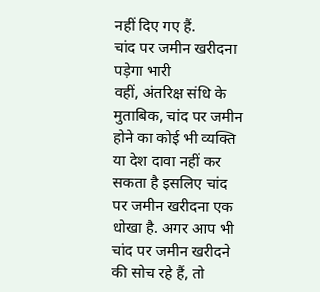नहीं दिए गए हैं.
चांद पर जमीन खरीदना पड़ेगा भारी
वहीं, अंतरिक्ष संधि के मुताबिक, चांद पर जमीन होने का कोई भी व्यक्ति या देश दावा नहीं कर सकता है इसलिए चांद पर जमीन खरीदना एक धोखा है. अगर आप भी चांद पर जमीन खरीदने की सोच रहे हैं, तो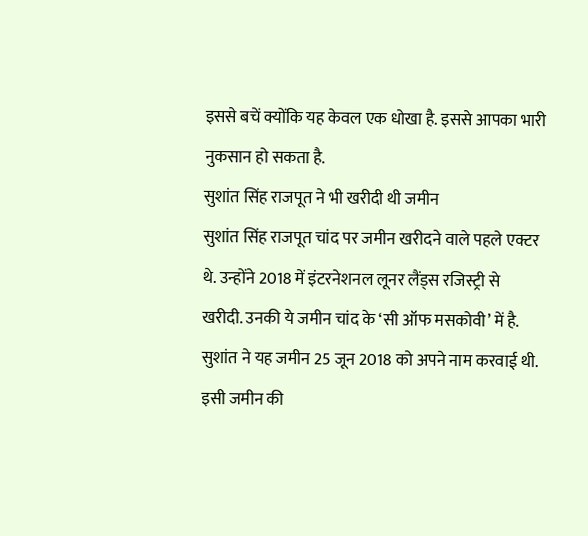इससे बचें क्योंकि यह केवल एक धोखा है. इससे आपका भारी नुकसान हो सकता है.
सुशांत सिंह राजपूत ने भी खरीदी थी जमीन
सुशांत सिंह राजपूत चांद पर जमीन खरीदने वाले पहले एक्टर थे. उन्होंने 2018 में इंटरनेशनल लूनर लैंड्स रजिस्ट्री से खरीदी. उनकी ये जमीन चांद के ‘सी ऑफ मसकोवी’ में है. सुशांत ने यह जमीन 25 जून 2018 को अपने नाम करवाई थी. इसी जमीन की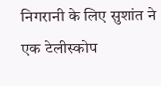निगरानी के लिए सुशांत ने एक टेलीस्कोप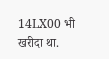14LX00 भी खरीदा था.